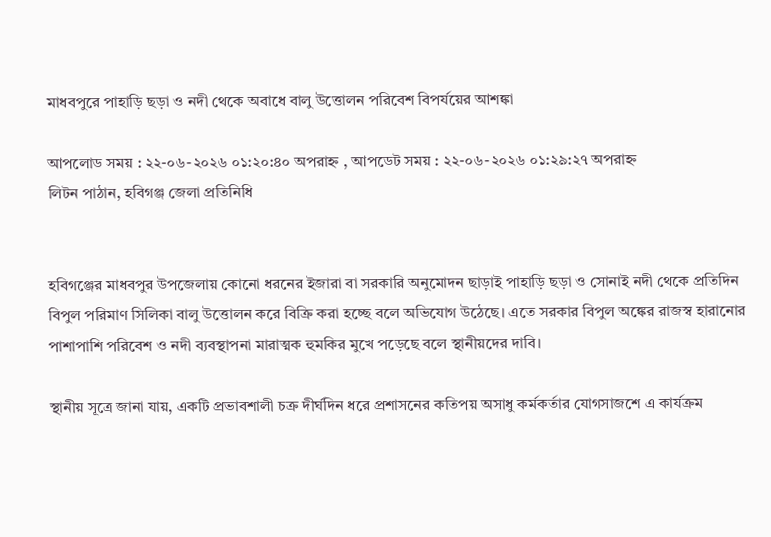মাধবপুরে পাহাড়ি ছড়া ও নদী থেকে অবাধে বালু উত্তোলন পরিবেশ বিপর্যয়ের আশঙ্কা

আপলোড সময় : ২২-০৬-২০২৬ ০১:২০:৪০ অপরাহ্ন , আপডেট সময় : ২২-০৬-২০২৬ ০১:২৯:২৭ অপরাহ্ন
লিটন পাঠান, হবিগঞ্জ জেলা প্রতিনিধি


হবিগঞ্জের মাধবপুর উপজেলায় কোনো ধরনের ইজারা বা সরকারি অনুমোদন ছাড়াই পাহাড়ি ছড়া ও সোনাই নদী থেকে প্রতিদিন বিপুল পরিমাণ সিলিকা বালু উত্তোলন করে বিক্রি করা হচ্ছে বলে অভিযোগ উঠেছে। এতে সরকার বিপুল অঙ্কের রাজস্ব হারানোর পাশাপাশি পরিবেশ ও নদী ব্যবস্থাপনা মারাত্মক হুমকির মুখে পড়েছে বলে স্থানীয়দের দাবি।

স্থানীয় সূত্রে জানা যায়, একটি প্রভাবশালী চক্র দীর্ঘদিন ধরে প্রশাসনের কতিপয় অসাধু কর্মকর্তার যোগসাজশে এ কার্যক্রম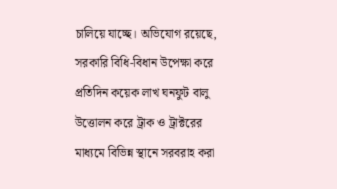চালিয়ে যাচ্ছে। অভিযোগ রয়েছে, সরকারি বিধি-বিধান উপেক্ষা করে প্রতিদিন কয়েক লাখ ঘনফুট বালু উত্তোলন করে ট্রাক ও ট্রাক্টরের মাধ্যমে বিভিন্ন স্থানে সরবরাহ করা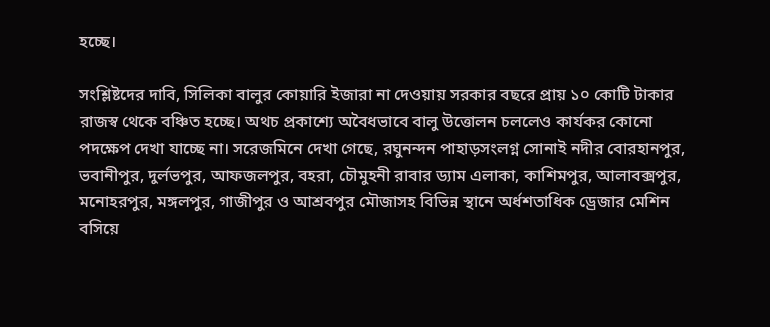হচ্ছে।

সংশ্লিষ্টদের দাবি, সিলিকা বালুর কোয়ারি ইজারা না দেওয়ায় সরকার বছরে প্রায় ১০ কোটি টাকার রাজস্ব থেকে বঞ্চিত হচ্ছে। অথচ প্রকাশ্যে অবৈধভাবে বালু উত্তোলন চললেও কার্যকর কোনো পদক্ষেপ দেখা যাচ্ছে না। সরেজমিনে দেখা গেছে, রঘুনন্দন পাহাড়সংলগ্ন সোনাই নদীর বোরহানপুর, ভবানীপুর, দুর্লভপুর, আফজলপুর, বহরা, চৌমুহনী রাবার ড্যাম এলাকা, কাশিমপুর, আলাবক্সপুর, মনোহরপুর, মঙ্গলপুর, গাজীপুর ও আশ্রবপুর মৌজাসহ বিভিন্ন স্থানে অর্ধশতাধিক ড্রেজার মেশিন বসিয়ে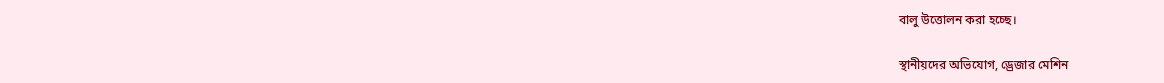বালু উত্তোলন করা হচ্ছে।

স্থানীয়দের অভিযোগ, ড্রেজার মেশিন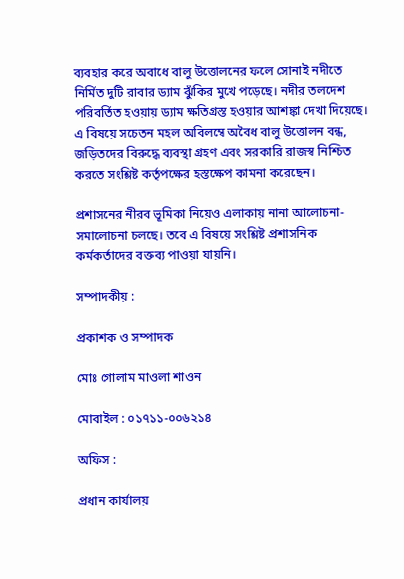ব্যবহার করে অবাধে বালু উত্তোলনের ফলে সোনাই নদীতে নির্মিত দুটি রাবার ড্যাম ঝুঁকির মুখে পড়েছে। নদীর তলদেশ পরিবর্তিত হওয়ায় ড্যাম ক্ষতিগ্রস্ত হওয়ার আশঙ্কা দেখা দিয়েছে। এ বিষয়ে সচেতন মহল অবিলম্বে অবৈধ বালু উত্তোলন বন্ধ, জড়িতদের বিরুদ্ধে ব্যবস্থা গ্রহণ এবং সরকারি রাজস্ব নিশ্চিত করতে সংশ্লিষ্ট কর্তৃপক্ষের হস্তক্ষেপ কামনা করেছেন।

প্রশাসনের নীরব ভূমিকা নিয়েও এলাকায় নানা আলোচনা-সমালোচনা চলছে। তবে এ বিষয়ে সংশ্লিষ্ট প্রশাসনিক কর্মকর্তাদের বক্তব্য পাওয়া যায়নি।

সম্পাদকীয় :

প্রকাশক ও সম্পাদক

মোঃ গোলাম মাওলা শাওন

মোবাইল : ০১৭১১-০০৬২১৪

অফিস :

প্রধান কার্যালয়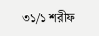৩১/১ শরীফ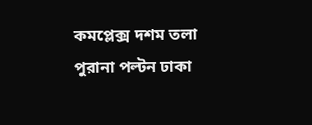কমপ্লেক্স দশম তলা পুরানা পল্টন ঢাকা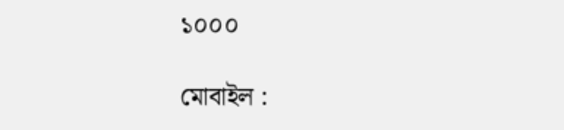১০০০

মোবাইল :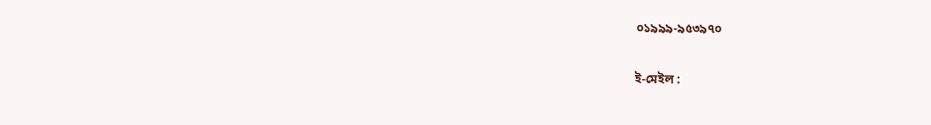০১৯৯৯-৯৫৩৯৭০

ই-মেইল :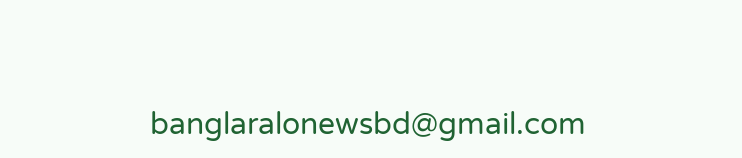banglaralonewsbd@gmail.com